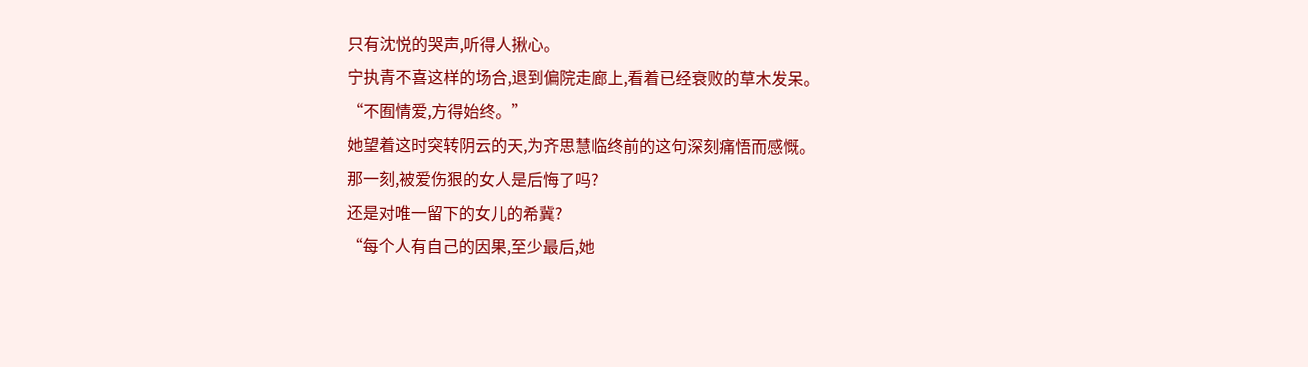只有沈悦的哭声,听得人揪心。
宁执青不喜这样的场合,退到偏院走廊上,看着已经衰败的草木发呆。
“不囿情爱,方得始终。”
她望着这时突转阴云的天,为齐思慧临终前的这句深刻痛悟而感慨。
那一刻,被爱伤狠的女人是后悔了吗?
还是对唯一留下的女儿的希冀?
“每个人有自己的因果,至少最后,她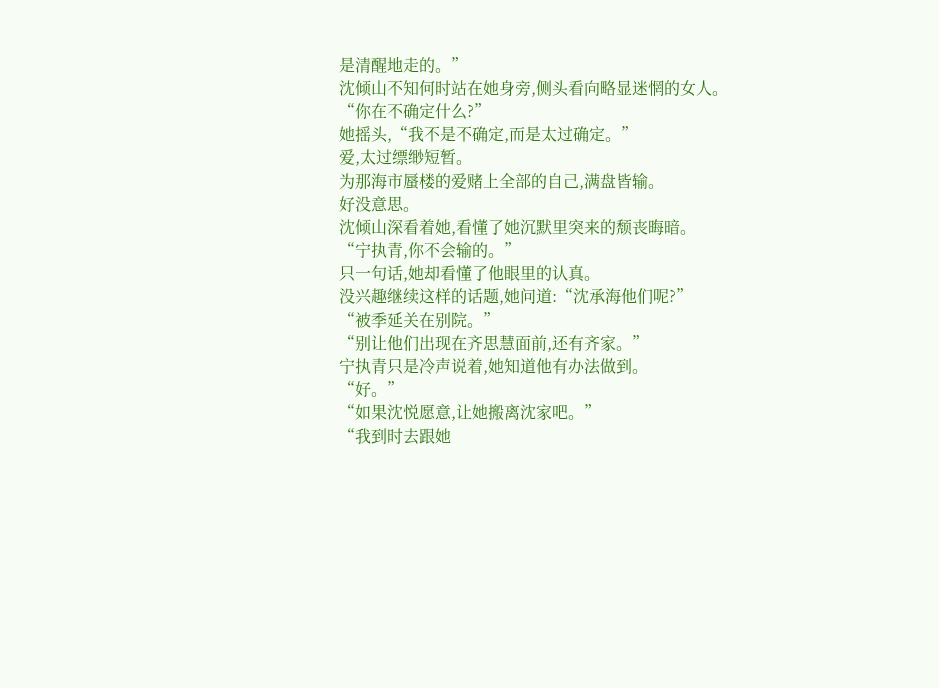是清醒地走的。”
沈倾山不知何时站在她身旁,侧头看向略显迷惘的女人。
“你在不确定什么?”
她摇头,“我不是不确定,而是太过确定。”
爱,太过缥缈短暂。
为那海市蜃楼的爱赌上全部的自己,满盘皆输。
好没意思。
沈倾山深看着她,看懂了她沉默里突来的颓丧晦暗。
“宁执青,你不会输的。”
只一句话,她却看懂了他眼里的认真。
没兴趣继续这样的话题,她问道:“沈承海他们呢?”
“被季延关在别院。”
“别让他们出现在齐思慧面前,还有齐家。”
宁执青只是冷声说着,她知道他有办法做到。
“好。”
“如果沈悦愿意,让她搬离沈家吧。”
“我到时去跟她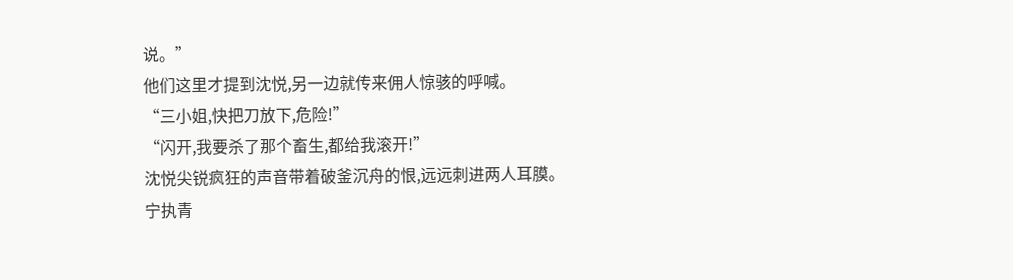说。”
他们这里才提到沈悦,另一边就传来佣人惊骇的呼喊。
“三小姐,快把刀放下,危险!”
“闪开,我要杀了那个畜生,都给我滚开!”
沈悦尖锐疯狂的声音带着破釜沉舟的恨,远远刺进两人耳膜。
宁执青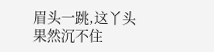眉头一跳,这丫头果然沉不住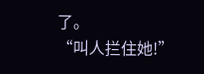了。
“叫人拦住她!”